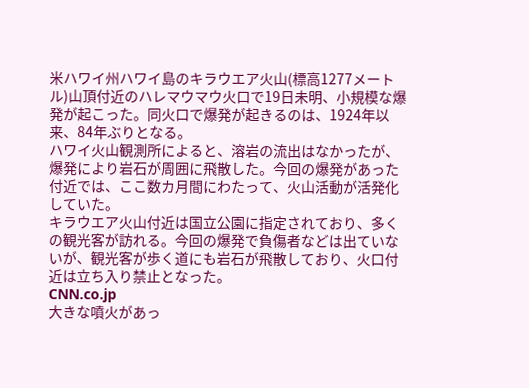米ハワイ州ハワイ島のキラウエア火山(標高1277メートル)山頂付近のハレマウマウ火口で19日未明、小規模な爆発が起こった。同火口で爆発が起きるのは、1924年以来、84年ぶりとなる。
ハワイ火山観測所によると、溶岩の流出はなかったが、爆発により岩石が周囲に飛散した。今回の爆発があった付近では、ここ数カ月間にわたって、火山活動が活発化していた。
キラウエア火山付近は国立公園に指定されており、多くの観光客が訪れる。今回の爆発で負傷者などは出ていないが、観光客が歩く道にも岩石が飛散しており、火口付近は立ち入り禁止となった。
CNN.co.jp
大きな噴火があっ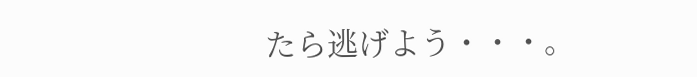たら逃げよう・・・。